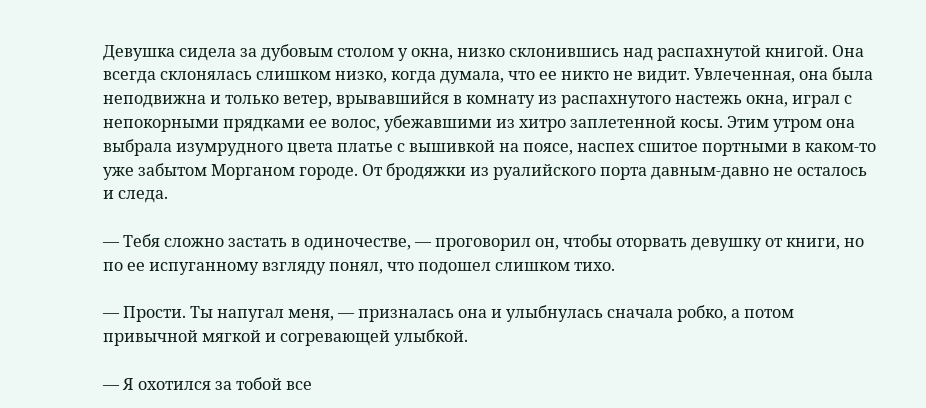Девушка сидела за дубовым столом у окна, низко склонившись над распахнутой книгой. Она всегда склонялась слишком низко, когда думала, что ее никто не видит. Увлеченная, она была неподвижна и только ветер, врывавшийся в комнату из распахнутого настежь окна, играл с непокорными прядками ее волос, убежавшими из хитро заплетенной косы. Этим утром она выбрала изумрудного цвета платье с вышивкой на поясе, наспех сшитое портными в каком-то уже забытом Морганом городе. От бродяжки из руалийского порта давным-давно не осталось и следа.

— Тебя сложно застать в одиночестве, — проговорил он, чтобы оторвать девушку от книги, но по ее испуганному взгляду понял, что подошел слишком тихо.

— Прости. Ты напугал меня, — призналась она и улыбнулась сначала робко, а потом привычной мягкой и согревающей улыбкой.

— Я охотился за тобой все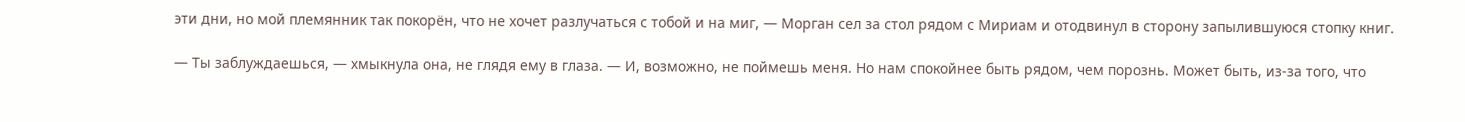эти дни, но мой племянник так покорён, что не хочет разлучаться с тобой и на миг, — Морган сел за стол рядом с Мириам и отодвинул в сторону запылившуюся стопку книг.

— Ты заблуждаешься, — хмыкнула она, не глядя ему в глаза. — И, возможно, не поймешь меня. Но нам спокойнее быть рядом, чем порознь. Может быть, из-за того, что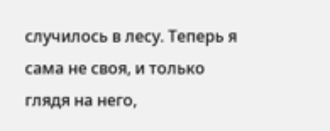случилось в лесу. Теперь я сама не своя, и только глядя на него,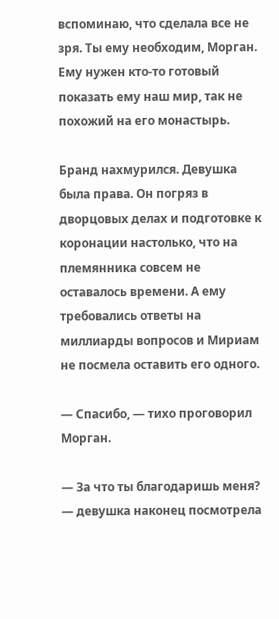вспоминаю, что сделала все не зря. Ты ему необходим, Морган. Ему нужен кто-то готовый показать ему наш мир, так не похожий на его монастырь.

Бранд нахмурился. Девушка была права. Он погряз в дворцовых делах и подготовке к коронации настолько, что на племянника совсем не оставалось времени. А ему требовались ответы на миллиарды вопросов и Мириам не посмела оставить его одного.

— Спасибо, — тихо проговорил Морган.

— За что ты благодаришь меня? — девушка наконец посмотрела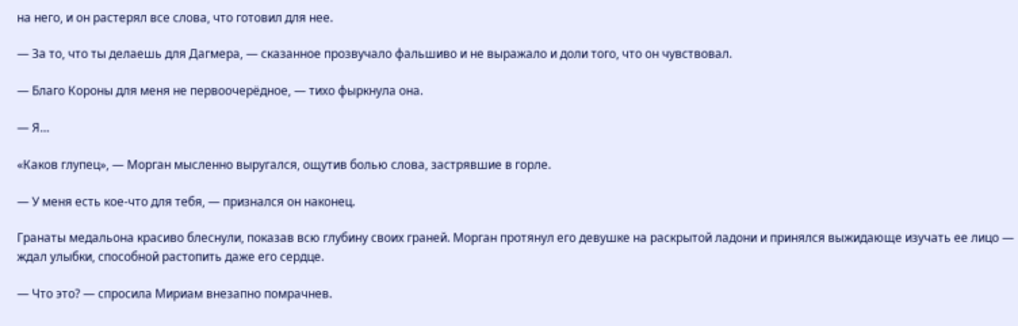на него, и он растерял все слова, что готовил для нее.

— За то, что ты делаешь для Дагмера, — сказанное прозвучало фальшиво и не выражало и доли того, что он чувствовал.

— Благо Короны для меня не первоочерёдное, — тихо фыркнула она.

— Я…

«Каков глупец», — Морган мысленно выругался, ощутив болью слова, застрявшие в горле.

— У меня есть кое-что для тебя, — признался он наконец.

Гранаты медальона красиво блеснули, показав всю глубину своих граней. Морган протянул его девушке на раскрытой ладони и принялся выжидающе изучать ее лицо — ждал улыбки, способной растопить даже его сердце.

— Что это? — спросила Мириам внезапно помрачнев.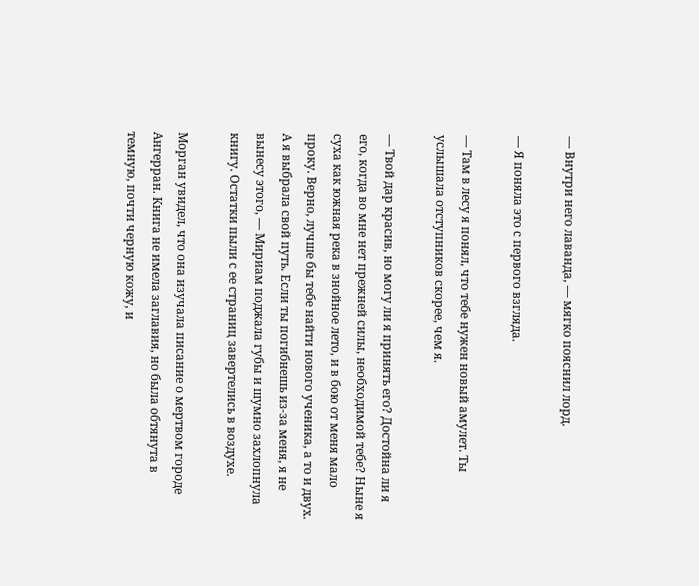— Внутри него лаванда, — мягко пояснил лорд.

— Я поняла это с первого взгляда.

— Там в лесу я понял, что тебе нужен новый амулет. Ты услышала отступников скорее, чем я.

— Твой дар красив, но могу ли я принять его? Достойна ли я его, когда во мне нет прежней силы, необходимой тебе? Ныне я суха как южная река в знойное лето, и в бою от меня мало проку. Верно, лучше бы тебе найти нового ученика, а то и двух. А я выбрала свой путь. Если ты погибнешь из-за меня, я не вынесу этого, — Мириам поджала губы и шумно захлопнула книгу. Остатки пыли с ее страниц завертелись в воздухе.

Морган увидел, что она изучала писание о мертвом городе Ангерран. Книга не имела заглавия, но была обтянута в темную, почти черную кожу, и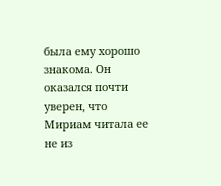была ему хорошо знакома. Он оказался почти уверен, что Мириам читала ее не из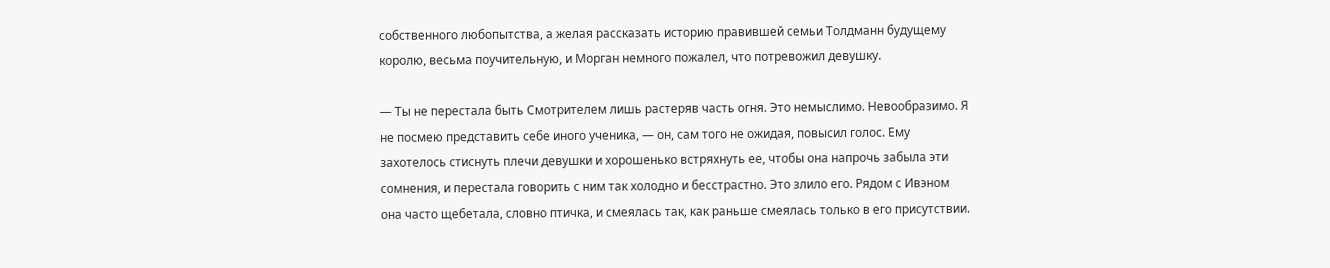собственного любопытства, а желая рассказать историю правившей семьи Толдманн будущему королю, весьма поучительную, и Морган немного пожалел, что потревожил девушку.

— Ты не перестала быть Смотрителем лишь растеряв часть огня. Это немыслимо. Невообразимо. Я не посмею представить себе иного ученика, — он, сам того не ожидая, повысил голос. Ему захотелось стиснуть плечи девушки и хорошенько встряхнуть ее, чтобы она напрочь забыла эти сомнения, и перестала говорить с ним так холодно и бесстрастно. Это злило его. Рядом с Ивэном она часто щебетала, словно птичка, и смеялась так, как раньше смеялась только в его присутствии.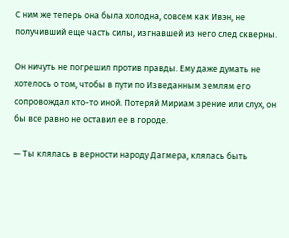С ним же теперь она была холодна, совсем как Ивэн, не получивший еще часть силы, изгнавшей из него след скверны.

Он ничуть не погрешил против правды. Ему даже думать не хотелось о том, чтобы в пути по Изведанным землям его сопровождал кто-то иной. Потеряй Мириам зрение или слух, он бы все равно не оставил ее в городе.

— Ты клялась в верности народу Дагмера, клялась быть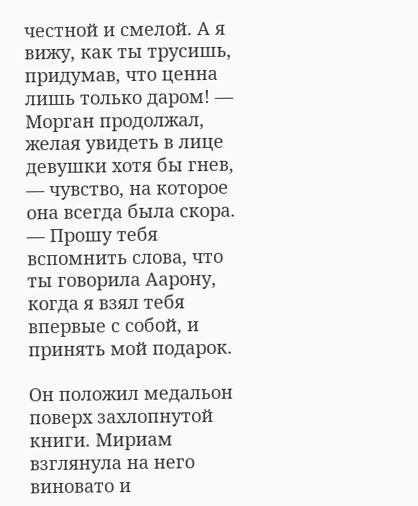честной и смелой. А я вижу, как ты трусишь, придумав, что ценна лишь только даром! — Морган продолжал, желая увидеть в лице девушки хотя бы гнев, — чувство, на которое она всегда была скора. — Прошу тебя вспомнить слова, что ты говорила Аарону, когда я взял тебя впервые с собой, и принять мой подарок.

Он положил медальон поверх захлопнутой книги. Мириам взглянула на него виновато и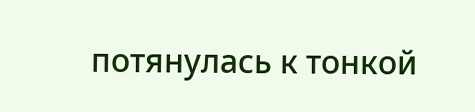потянулась к тонкой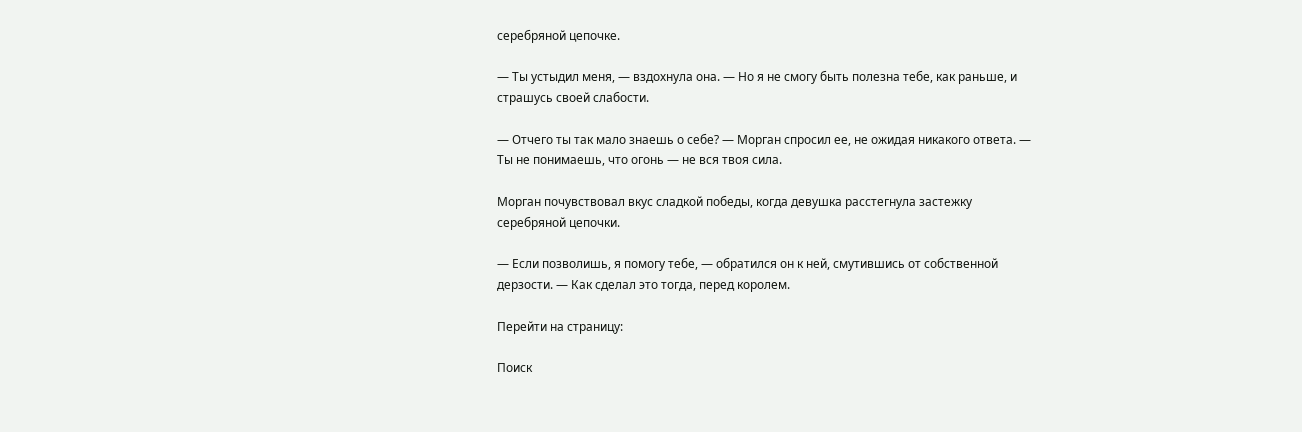серебряной цепочке.

— Ты устыдил меня, — вздохнула она. — Но я не смогу быть полезна тебе, как раньше, и страшусь своей слабости.

— Отчего ты так мало знаешь о себе? — Морган спросил ее, не ожидая никакого ответа. — Ты не понимаешь, что огонь — не вся твоя сила.

Морган почувствовал вкус сладкой победы, когда девушка расстегнула застежку серебряной цепочки.

— Если позволишь, я помогу тебе, — обратился он к ней, смутившись от собственной дерзости. — Как сделал это тогда, перед королем.

Перейти на страницу:

Поиск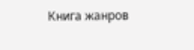Книга жанров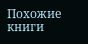Похожие книги